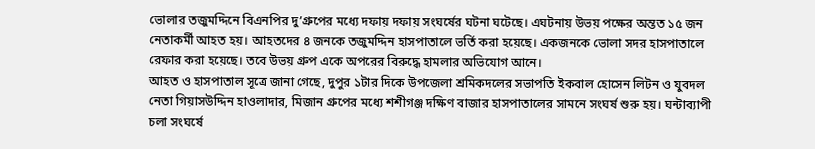ভোলার তজুমদ্দিনে বিএনপির দু’গ্রুপের মধ্যে দফায় দফায় সংঘর্ষের ঘটনা ঘটেছে। এঘটনায় উভয় পক্ষের অন্তত ১৫ জন নেতাকর্মী আহত হয়। আহতদের ৪ জনকে তজুমদ্দিন হাসপাতালে ভর্তি করা হয়েছে। একজনকে ভোলা সদর হাসপাতালে রেফার করা হয়েছে। তবে উভয় গ্রুপ একে অপরের বিরুদ্ধে হামলার অভিযোগ আনে।
আহত ও হাসপাতাল সূত্রে জানা গেছে, দুপুর ১টার দিকে উপজেলা শ্রমিকদলের সভাপতি ইকবাল হোসেন লিটন ও যুবদল নেতা গিয়াসউদ্দিন হাওলাদার, মিজান গ্রুপের মধ্যে শশীগঞ্জ দক্ষিণ বাজার হাসপাতালের সামনে সংঘর্ষ শুরু হয়। ঘন্টাব্যাপী চলা সংঘর্ষে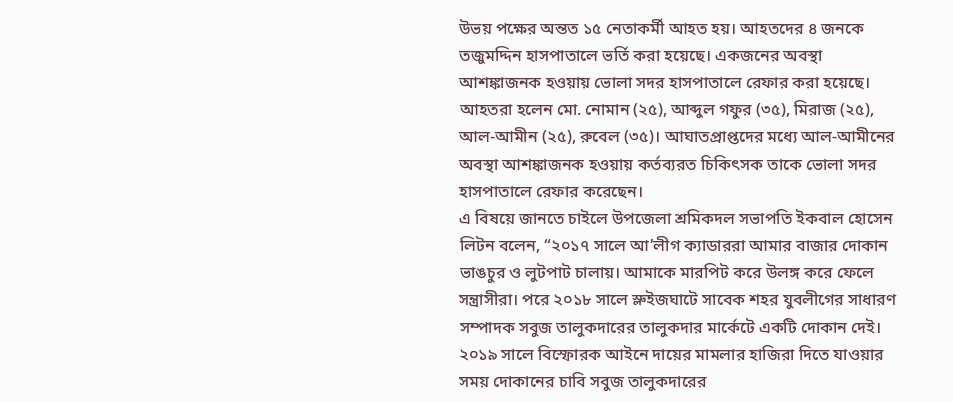উভয় পক্ষের অন্তত ১৫ নেতাকর্মী আহত হয়। আহতদের ৪ জনকে তজুমদ্দিন হাসপাতালে ভর্তি করা হয়েছে। একজনের অবস্থা আশঙ্কাজনক হওয়ায় ভোলা সদর হাসপাতালে রেফার করা হয়েছে। আহতরা হলেন মো. নোমান (২৫), আব্দুল গফুর (৩৫), মিরাজ (২৫), আল-আমীন (২৫), রুবেল (৩৫)। আঘাতপ্রাপ্তদের মধ্যে আল-আমীনের অবস্থা আশঙ্কাজনক হওয়ায় কর্তব্যরত চিকিৎসক তাকে ভোলা সদর হাসপাতালে রেফার করেছেন।
এ বিষয়ে জানতে চাইলে উপজেলা শ্রমিকদল সভাপতি ইকবাল হোসেন লিটন বলেন, “২০১৭ সালে আ’লীগ ক্যাডাররা আমার বাজার দোকান ভাঙচুর ও লুটপাট চালায়। আমাকে মারপিট করে উলঙ্গ করে ফেলে সন্ত্রাসীরা। পরে ২০১৮ সালে স্লুইজঘাটে সাবেক শহর যুবলীগের সাধারণ সম্পাদক সবুজ তালুকদারের তালুকদার মার্কেটে একটি দোকান দেই। ২০১৯ সালে বিস্ফোরক আইনে দায়ের মামলার হাজিরা দিতে যাওয়ার সময় দোকানের চাবি সবুজ তালুকদারের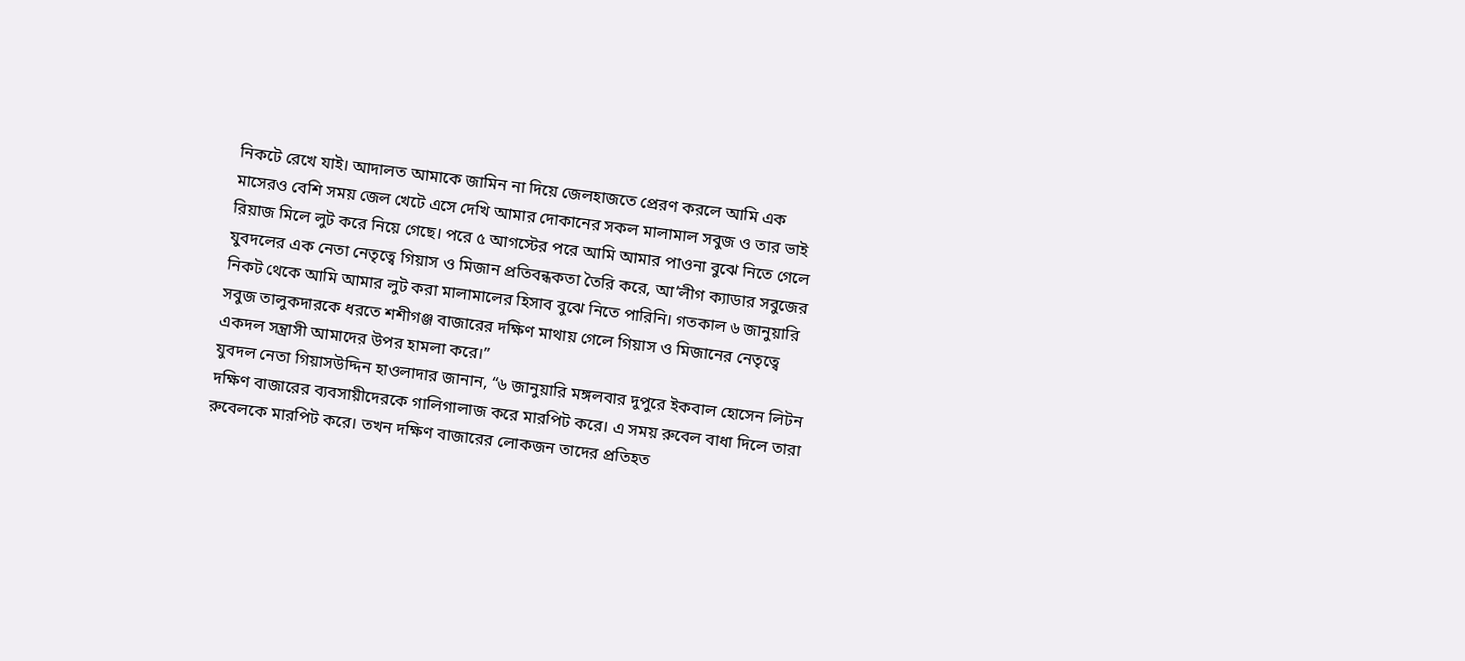নিকটে রেখে যাই। আদালত আমাকে জামিন না দিয়ে জেলহাজতে প্রেরণ করলে আমি এক মাসেরও বেশি সময় জেল খেটে এসে দেখি আমার দোকানের সকল মালামাল সবুজ ও তার ভাই রিয়াজ মিলে লুট করে নিয়ে গেছে। পরে ৫ আগস্টের পরে আমি আমার পাওনা বুঝে নিতে গেলে যুবদলের এক নেতা নেতৃত্বে গিয়াস ও মিজান প্রতিবন্ধকতা তৈরি করে, আ’লীগ ক্যাডার সবুজের নিকট থেকে আমি আমার লুট করা মালামালের হিসাব বুঝে নিতে পারিনি। গতকাল ৬ জানুয়ারি সবুজ তালুকদারকে ধরতে শশীগঞ্জ বাজারের দক্ষিণ মাথায় গেলে গিয়াস ও মিজানের নেতৃত্বে একদল সন্ত্রাসী আমাদের উপর হামলা করে।”
যুবদল নেতা গিয়াসউদ্দিন হাওলাদার জানান, “৬ জানুয়ারি মঙ্গলবার দুপুরে ইকবাল হোসেন লিটন দক্ষিণ বাজারের ব্যবসায়ীদেরকে গালিগালাজ করে মারপিট করে। এ সময় রুবেল বাধা দিলে তারা রুবেলকে মারপিট করে। তখন দক্ষিণ বাজারের লোকজন তাদের প্রতিহত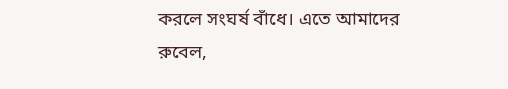করলে সংঘর্ষ বাঁধে। এতে আমাদের রুবেল,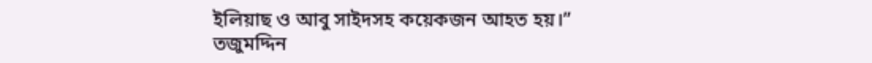ইলিয়াছ ও আবু সাইদসহ কয়েকজন আহত হয়।”
তজুমদ্দিন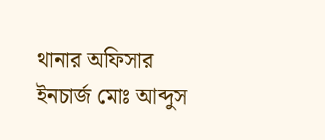থানার অফিসার ইনচার্জ মোঃ আব্দুস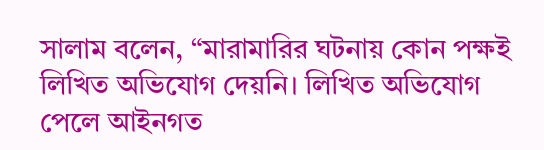সালাম বলেন, “মারামারির ঘটনায় কোন পক্ষই লিখিত অভিযোগ দেয়নি। লিখিত অভিযোগ পেলে আইনগত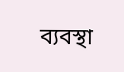ব্যবস্থা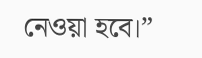নেওয়া হবে।”